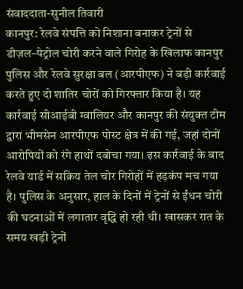संवाददाता-सुनील तिवारी
कानपुर: रेलवे संपत्ति को निशाना बनाकर ट्रेनों से डीज़ल–पेट्रोल चोरी करने वाले गिरोह के खिलाफ कानपुर पुलिस और रेलवे सुरक्षा बल (आरपीएफ) ने बड़ी कार्रवाई करते हुए दो शातिर चोरों को गिरफ्तार किया है। यह कार्रवाई सीआईबी ग्वालियर और कानपुर की संयुक्त टीम द्वारा भीमसेन आरपीएफ पोस्ट क्षेत्र में की गई, जहां दोनों आरोपियों को रंगे हाथों दबोचा गया। इस कार्रवाई के बाद रेलवे यार्ड में सक्रिय तेल चोर गिरोहों में हड़कंप मच गया है। पुलिस के अनुसार, हाल के दिनों में ट्रेनों से ईंधन चोरी की घटनाओं में लगातार वृद्धि हो रही थी। खासकर रात के समय खड़ी ट्रेनों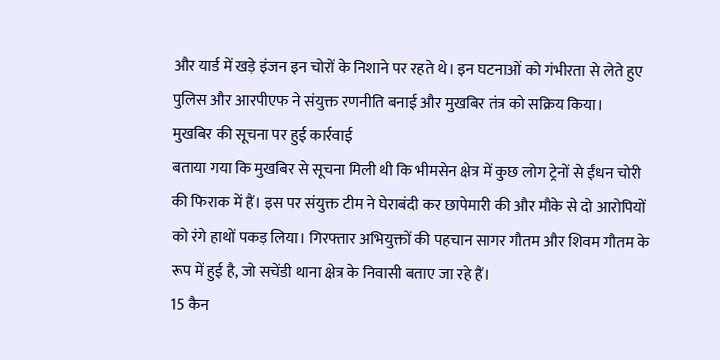और यार्ड में खड़े इंजन इन चोरों के निशाने पर रहते थे। इन घटनाओं को गंभीरता से लेते हुए पुलिस और आरपीएफ ने संयुक्त रणनीति बनाई और मुखबिर तंत्र को सक्रिय किया।
मुखबिर की सूचना पर हुई कार्रवाई
बताया गया कि मुखबिर से सूचना मिली थी कि भीमसेन क्षेत्र में कुछ लोग ट्रेनों से ईंधन चोरी की फिराक में हैं। इस पर संयुक्त टीम ने घेराबंदी कर छापेमारी की और मौके से दो आरोपियों को रंगे हाथों पकड़ लिया। गिरफ्तार अभियुक्तों की पहचान सागर गौतम और शिवम गौतम के रूप में हुई है, जो सचेंडी थाना क्षेत्र के निवासी बताए जा रहे हैं।
15 कैन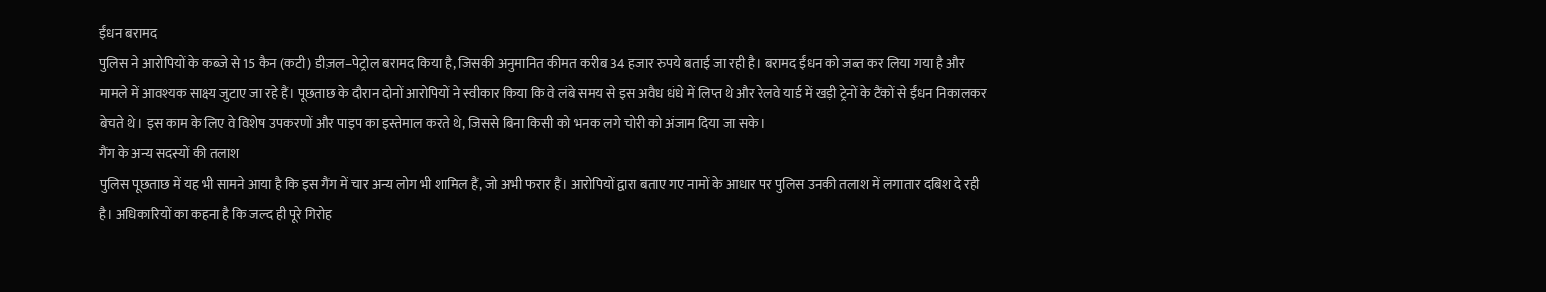ईंधन बरामद
पुलिस ने आरोपियों के कब्जे से 15 कैन (कटी) डीज़ल–पेट्रोल बरामद किया है, जिसकी अनुमानित कीमत करीब 34 हजार रुपये बताई जा रही है। बरामद ईंधन को जब्त कर लिया गया है और मामले में आवश्यक साक्ष्य जुटाए जा रहे हैं। पूछताछ के दौरान दोनों आरोपियों ने स्वीकार किया कि वे लंबे समय से इस अवैध धंधे में लिप्त थे और रेलवे यार्ड में खड़ी ट्रेनों के टैंकों से ईंधन निकालकर बेचते थे। इस काम के लिए वे विशेष उपकरणों और पाइप का इस्तेमाल करते थे, जिससे बिना किसी को भनक लगे चोरी को अंजाम दिया जा सके।
गैंग के अन्य सदस्यों की तलाश
पुलिस पूछताछ में यह भी सामने आया है कि इस गैंग में चार अन्य लोग भी शामिल हैं, जो अभी फरार हैं। आरोपियों द्वारा बताए गए नामों के आधार पर पुलिस उनकी तलाश में लगातार दबिश दे रही है। अधिकारियों का कहना है कि जल्द ही पूरे गिरोह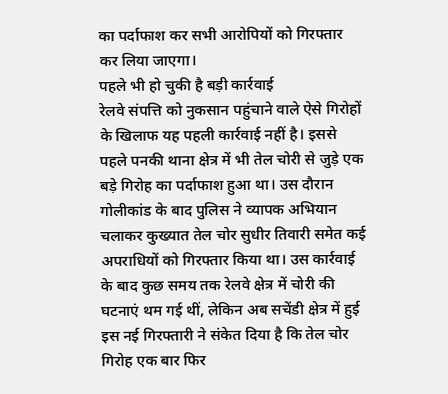का पर्दाफाश कर सभी आरोपियों को गिरफ्तार कर लिया जाएगा।
पहले भी हो चुकी है बड़ी कार्रवाई
रेलवे संपत्ति को नुकसान पहुंचाने वाले ऐसे गिरोहों के खिलाफ यह पहली कार्रवाई नहीं है। इससे पहले पनकी थाना क्षेत्र में भी तेल चोरी से जुड़े एक बड़े गिरोह का पर्दाफाश हुआ था। उस दौरान गोलीकांड के बाद पुलिस ने व्यापक अभियान चलाकर कुख्यात तेल चोर सुधीर तिवारी समेत कई अपराधियों को गिरफ्तार किया था। उस कार्रवाई के बाद कुछ समय तक रेलवे क्षेत्र में चोरी की घटनाएं थम गई थीं, लेकिन अब सचेंडी क्षेत्र में हुई इस नई गिरफ्तारी ने संकेत दिया है कि तेल चोर गिरोह एक बार फिर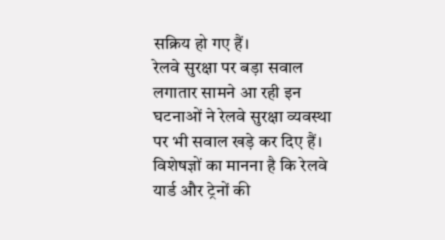सक्रिय हो गए हैं।
रेलवे सुरक्षा पर बड़ा सवाल
लगातार सामने आ रही इन घटनाओं ने रेलवे सुरक्षा व्यवस्था पर भी सवाल खड़े कर दिए हैं। विशेषज्ञों का मानना है कि रेलवे यार्ड और ट्रेनों की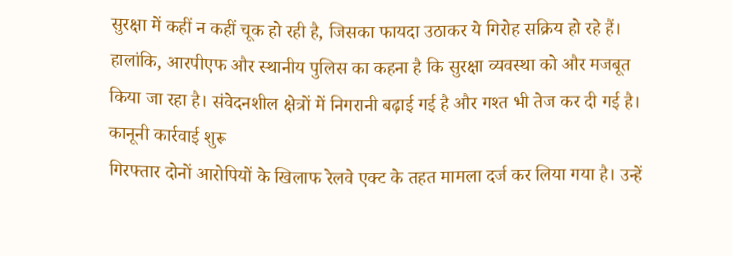सुरक्षा में कहीं न कहीं चूक हो रही है, जिसका फायदा उठाकर ये गिरोह सक्रिय हो रहे हैं। हालांकि, आरपीएफ और स्थानीय पुलिस का कहना है कि सुरक्षा व्यवस्था को और मजबूत किया जा रहा है। संवेदनशील क्षेत्रों में निगरानी बढ़ाई गई है और गश्त भी तेज कर दी गई है।
कानूनी कार्रवाई शुरू
गिरफ्तार दोनों आरोपियों के खिलाफ रेलवे एक्ट के तहत मामला दर्ज कर लिया गया है। उन्हें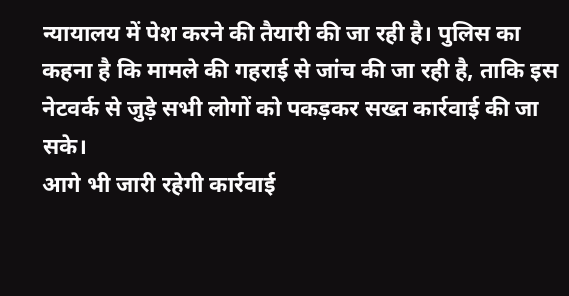न्यायालय में पेश करने की तैयारी की जा रही है। पुलिस का कहना है कि मामले की गहराई से जांच की जा रही है, ताकि इस नेटवर्क से जुड़े सभी लोगों को पकड़कर सख्त कार्रवाई की जा सके।
आगे भी जारी रहेगी कार्रवाई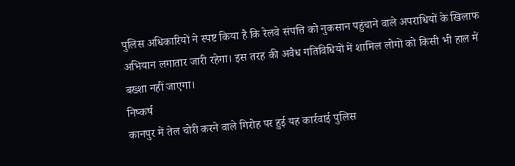पुलिस अधिकारियों ने स्पष्ट किया है कि रेलवे संपत्ति को नुकसान पहुंचाने वाले अपराधियों के खिलाफ अभियान लगातार जारी रहेगा। इस तरह की अवैध गतिविधियों में शामिल लोगों को किसी भी हाल में बख्शा नहीं जाएगा।
निष्कर्ष
कानपुर में तेल चोरी करने वाले गिरोह पर हुई यह कार्रवाई पुलिस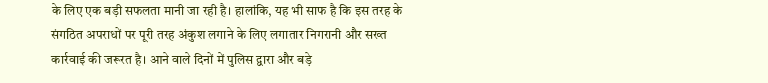के लिए एक बड़ी सफलता मानी जा रही है। हालांकि, यह भी साफ है कि इस तरह के संगठित अपराधों पर पूरी तरह अंकुश लगाने के लिए लगातार निगरानी और सख्त कार्रवाई की जरूरत है। आने वाले दिनों में पुलिस द्वारा और बड़े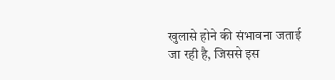खुलासे होने की संभावना जताई जा रही है, जिससे इस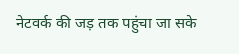नेटवर्क की जड़ तक पहुंचा जा सके